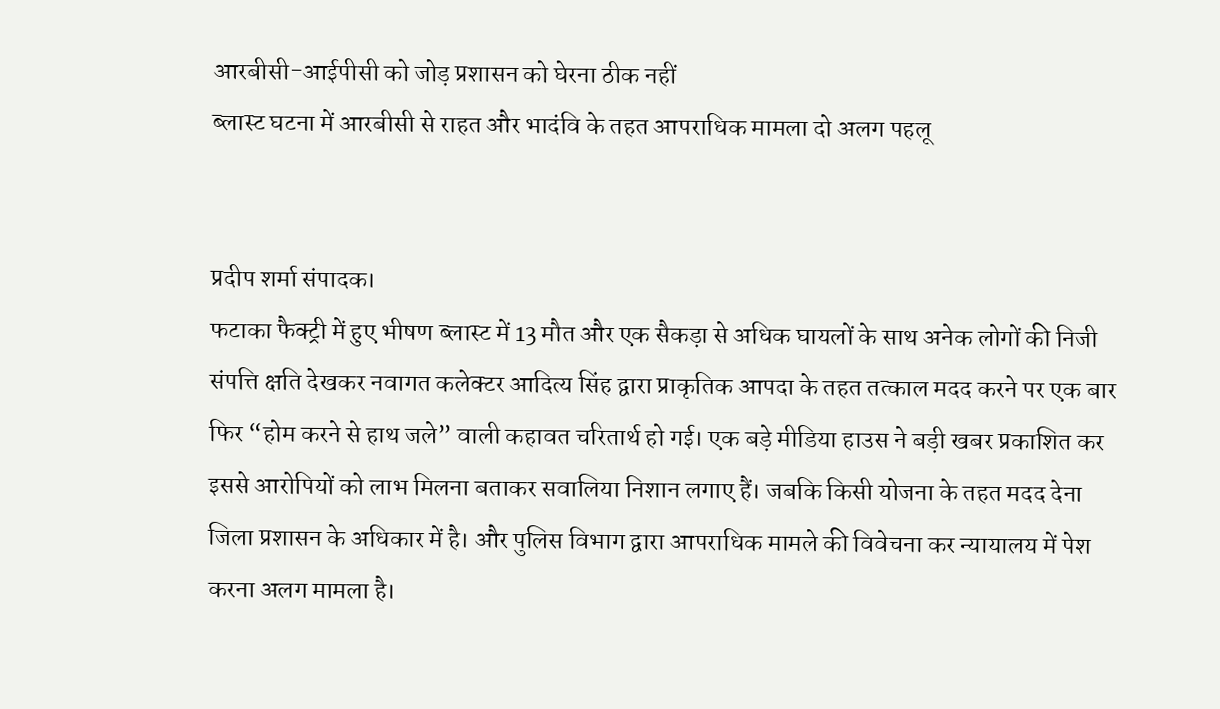आरबीसी-आईपीसी को जोड़ प्रशासन को घेरना ठीक नहीं
ब्लास्ट घटना में आरबीसी से राहत और भादंवि के तहत आपराधिक मामला दो अलग पहलू


प्रदीप शर्मा संपादक।
फटाका फैक्ट्री में हुए भीषण ब्लास्ट में 13 मौत और एक सैकड़ा से अधिक घायलों के साथ अनेक लोगों की निजी संपत्ति क्षति देखकर नवागत कलेक्टर आदित्य सिंह द्वारा प्राकृतिक आपदा के तहत तत्काल मदद करने पर एक बार फिर “होम करने से हाथ जले” वाली कहावत चरितार्थ हो गई। एक बड़े मीडिया हाउस ने बड़ी खबर प्रकाशित कर इससे आरोपियों को लाभ मिलना बताकर सवालिया निशान लगाए हैं। जबकि किसी योजना के तहत मदद देना जिला प्रशासन के अधिकार में है। और पुलिस विभाग द्वारा आपराधिक मामले की विवेचना कर न्यायालय में पेश करना अलग मामला है।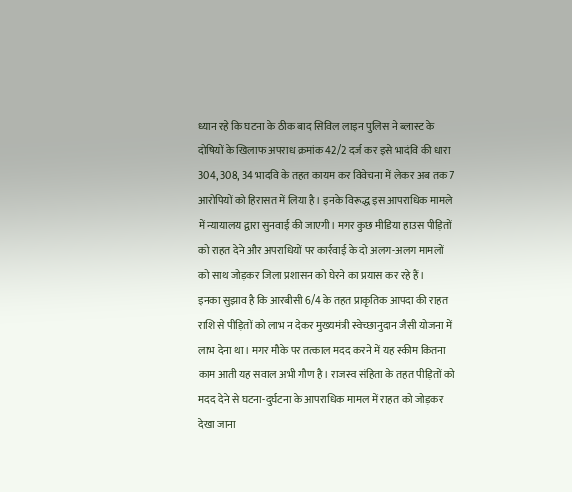ध्यान रहे कि घटना के ठीक बाद सिविल लाइन पुलिस ने ब्लास्ट के दोषियों के खिलाफ अपराध क्रमांक 42/2 दर्ज कर इसे भादंवि की धारा 304, 308, 34 भादवि के तहत कायम कर विवेचना में लेकर अब तक 7 आरोपियों को हिरासत में लिया है। इनके विरूद्ध इस आपराधिक मामले में न्यायालय द्वारा सुनवाई की जाएगी। मगर कुछ मीडिया हाउस पीड़ितों को राहत देने और अपराधियों पर कार्रवाई के दो अलग-अलग मामलों को साथ जोड़कर जिला प्रशासन को घेरने का प्रयास कर रहे हैं।
इनका सुझाव है कि आरबीसी 6/4 के तहत प्राकृतिक आपदा की राहत राशि से पीड़ितों को लाभ न देकर मुख्यमंत्री स्वेच्छानुदान जैसी योजना में लाभ देना था। मगर मौके पर तत्काल मदद करने में यह स्कीम कितना काम आती यह सवाल अभी गौण है। राजस्व संहिता के तहत पीड़ितों को मदद देने से घटना-दुर्घटना के आपराधिक मामल में राहत को जोड़कर देखा जाना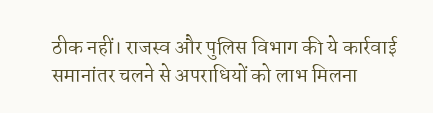ठीक नहीं। राजस्व और पुलिस विभाग की ये कार्रवाई समानांतर चलने से अपराधियों को लाभ मिलना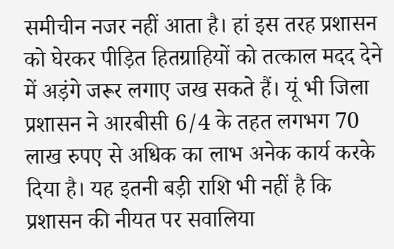समीचीन नजर नहीं आता है। हां इस तरह प्रशासन को घेरकर पीड़ित हितग्राहियों को तत्काल मदद देने में अड़ंगे जरूर लगाए जख सकते हैं। यूं भी जिला प्रशासन ने आरबीसी 6/4 के तहत लगभग 70 लाख रुपए से अधिक का लाभ अनेक कार्य करके दिया है। यह इतनी बड़ी राशि भी नहीं है कि प्रशासन की नीयत पर सवालिया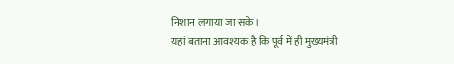निशान लगाया जा सके।
यहां बताना आवश्यक है कि पूर्व में ही मुख्यमंत्री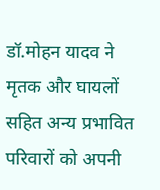डॉ.मोहन यादव ने मृतक और घायलों सहित अन्य प्रभावित परिवारों को अपनी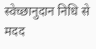स्वेच्छानुदान निधि से मदद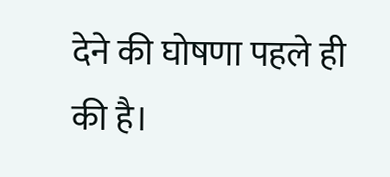देने की घोषणा पहले ही की है।